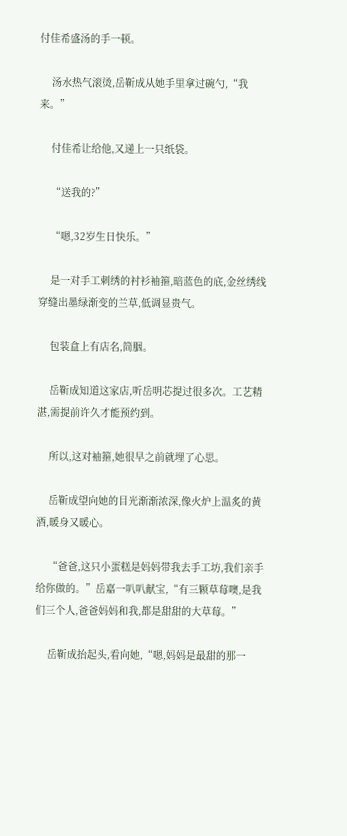付佳希盛汤的手一顿。

    汤水热气滚烫,岳靳成从她手里拿过碗勺,“我来。”

    付佳希让给他,又递上一只纸袋。

    “送我的?”

    “嗯,32岁生日快乐。”

    是一对手工刺绣的衬衫袖箍,暗蓝色的底,金丝绣线穿缝出墨绿渐变的兰草,低调显贵气。

    包装盒上有店名,简胭。

    岳靳成知道这家店,听岳明芯提过很多次。工艺精湛,需提前许久才能预约到。

    所以,这对袖箍,她很早之前就埋了心思。

    岳靳成望向她的目光渐渐浓深,像火炉上温炙的黄酒,暖身又暖心。

    “爸爸,这只小蛋糕是妈妈带我去手工坊,我们亲手给你做的。”岳嘉一叭叭献宝,“有三颗草莓噢,是我们三个人,爸爸妈妈和我,都是甜甜的大草莓。”

    岳靳成抬起头,看向她,“嗯,妈妈是最甜的那一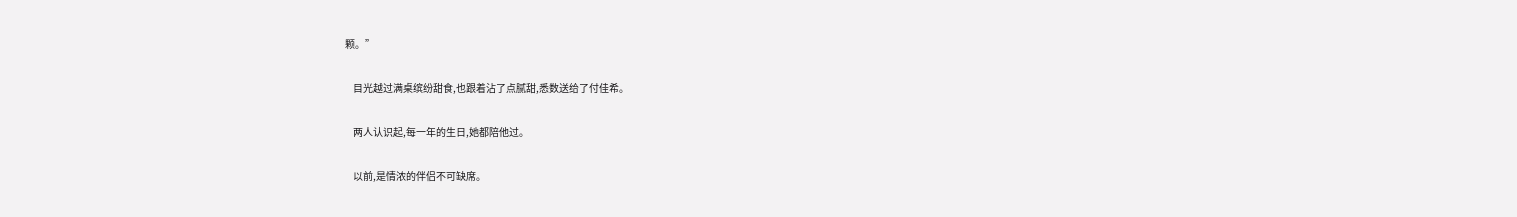颗。”

    目光越过满桌缤纷甜食,也跟着沾了点腻甜,悉数送给了付佳希。

    两人认识起,每一年的生日,她都陪他过。

    以前,是情浓的伴侣不可缺席。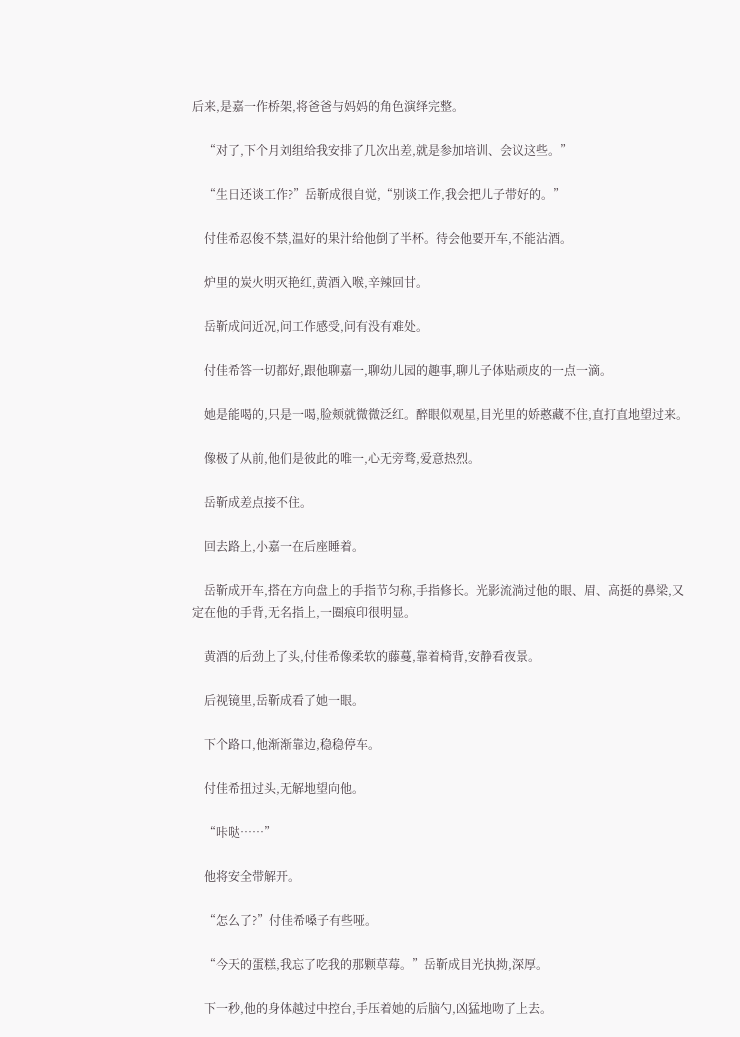后来,是嘉一作桥架,将爸爸与妈妈的角色演绎完整。

    “对了,下个月刘组给我安排了几次出差,就是参加培训、会议这些。”

    “生日还谈工作?”岳靳成很自觉,“别谈工作,我会把儿子带好的。”

    付佳希忍俊不禁,温好的果汁给他倒了半杯。待会他要开车,不能沾酒。

    炉里的炭火明灭艳红,黄酒入喉,辛辣回甘。

    岳靳成问近况,问工作感受,问有没有难处。

    付佳希答一切都好,跟他聊嘉一,聊幼儿园的趣事,聊儿子体贴顽皮的一点一滴。

    她是能喝的,只是一喝,脸颊就微微泛红。醉眼似观星,目光里的娇憨藏不住,直打直地望过来。

    像极了从前,他们是彼此的唯一,心无旁骛,爱意热烈。

    岳靳成差点接不住。

    回去路上,小嘉一在后座睡着。

    岳靳成开车,搭在方向盘上的手指节匀称,手指修长。光影流淌过他的眼、眉、高挺的鼻梁,又定在他的手背,无名指上,一圈痕印很明显。

    黄酒的后劲上了头,付佳希像柔软的藤蔓,靠着椅背,安静看夜景。

    后视镜里,岳靳成看了她一眼。

    下个路口,他渐渐靠边,稳稳停车。

    付佳希扭过头,无解地望向他。

    “咔哒……”

    他将安全带解开。

    “怎么了?”付佳希嗓子有些哑。

    “今天的蛋糕,我忘了吃我的那颗草莓。”岳靳成目光执拗,深厚。

    下一秒,他的身体越过中控台,手压着她的后脑勺,凶猛地吻了上去。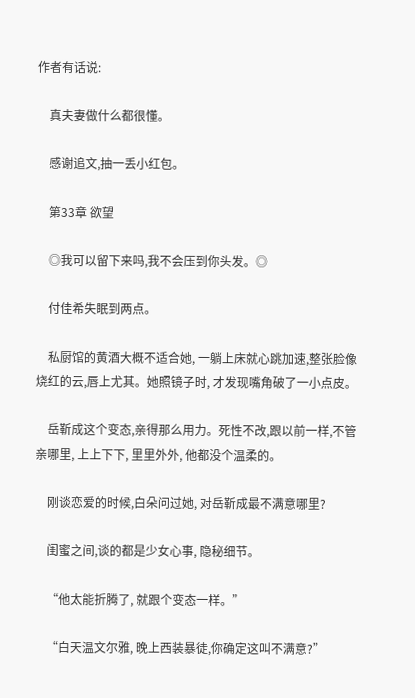作者有话说:

    真夫妻做什么都很懂。

    感谢追文,抽一丢小红包。

    第33章 欲望

    ◎我可以留下来吗,我不会压到你头发。◎

    付佳希失眠到两点。

    私厨馆的黄酒大概不适合她, 一躺上床就心跳加速,整张脸像烧红的云,唇上尤其。她照镜子时, 才发现嘴角破了一小点皮。

    岳靳成这个变态,亲得那么用力。死性不改,跟以前一样,不管亲哪里, 上上下下, 里里外外, 他都没个温柔的。

    刚谈恋爱的时候,白朵问过她, 对岳靳成最不满意哪里?

    闺蜜之间,谈的都是少女心事, 隐秘细节。

    “他太能折腾了, 就跟个变态一样。”

    “白天温文尔雅, 晚上西装暴徒,你确定这叫不满意?”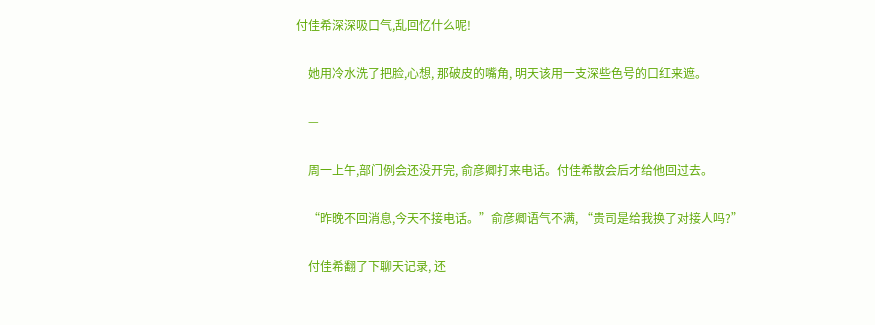付佳希深深吸口气,乱回忆什么呢!

    她用冷水洗了把脸,心想, 那破皮的嘴角, 明天该用一支深些色号的口红来遮。

    —

    周一上午,部门例会还没开完, 俞彦卿打来电话。付佳希散会后才给他回过去。

    “昨晚不回消息,今天不接电话。”俞彦卿语气不满, “贵司是给我换了对接人吗?”

    付佳希翻了下聊天记录, 还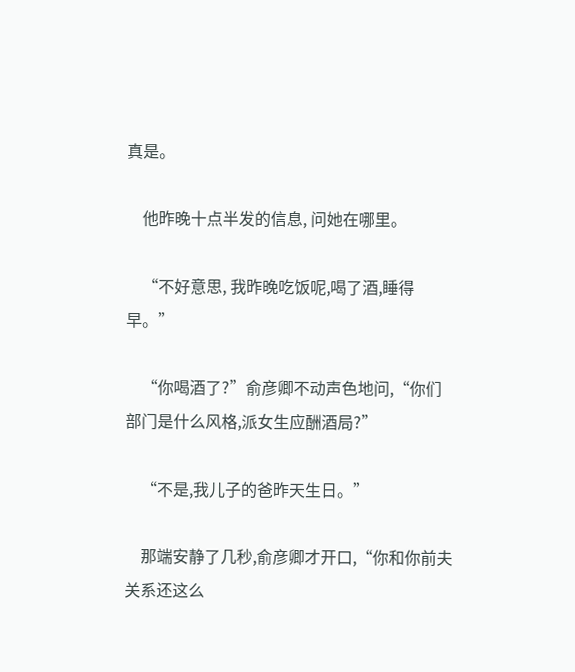真是。

    他昨晚十点半发的信息, 问她在哪里。

    “不好意思, 我昨晚吃饭呢,喝了酒,睡得早。”

    “你喝酒了?”俞彦卿不动声色地问,“你们部门是什么风格,派女生应酬酒局?”

    “不是,我儿子的爸昨天生日。”

    那端安静了几秒,俞彦卿才开口,“你和你前夫关系还这么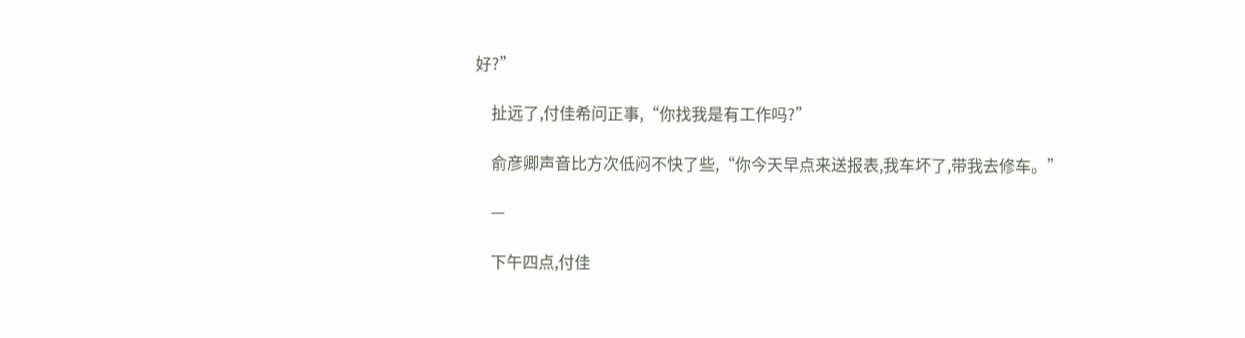好?”

    扯远了,付佳希问正事,“你找我是有工作吗?”

    俞彦卿声音比方次低闷不快了些,“你今天早点来送报表,我车坏了,带我去修车。”

    —

    下午四点,付佳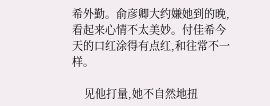希外勤。俞彦卿大约嫌她到的晚,看起来心情不太美妙。付佳希今天的口红涂得有点红,和往常不一样。

    见他打量,她不自然地扭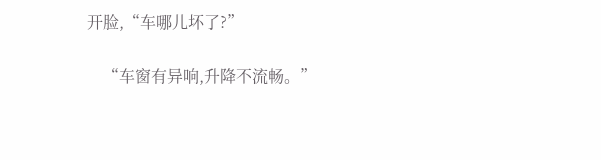开脸,“车哪儿坏了?”

    “车窗有异响,升降不流畅。”